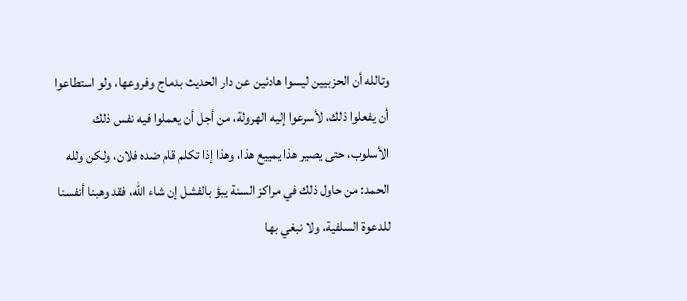وتالله أن الحزبيين ليسوا هادئين عن دار الحديث بدماج وفروعها، ولو استطاعوا أن يفعلوا ذلك، لأسرعوا إليه الهرولة، من أجل أن يعملوا فيه نفس ذلك الأسلوب، حتى يصير هذا يمييع هذا، وهذا إذا تكلم قام ضده فلان، ولكن ولله الحمد: من حاول ذلك في مراكز السنة يبؤ بالفشل إن شاء الله، فقد وهبنا أنفسنا للدعوة السلفية، ولا نبغي بها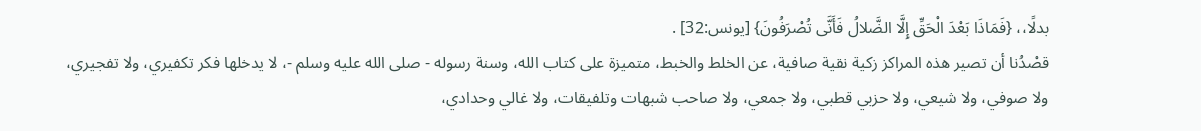بدلًا،، {فَمَاذَا بَعْدَ الْحَقِّ إِلَّا الضَّلالُ فَأَنَّى تُصْرَفُونَ} [يونس:32] .
قصْدُنا أن تصير هذه المراكز زكية نقية صافية، عن الخلط والخبط، متميزة على كتاب الله، وسنة رسوله - صلى الله عليه وسلم -، لا يدخلها فكر تكفيري، ولا تفجيري، ولا صوفي، ولا شيعي، ولا حزبي قطبي، ولا جمعي، ولا صاحب شبهات وتلفيقات، ولا غالي وحدادي،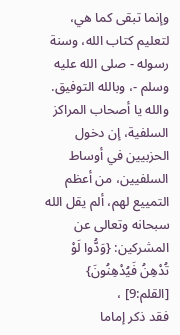وإنما تبقى كما هي، لتعليم كتاب الله، وسنة رسوله - صلى الله عليه وسلم -، وبالله التوفيق.
والله يا أصحاب المراكز السلفية، إن دخول الحزبيين في أوساط السلفيين، من أعظم التمييع لهم، ألم يقل الله سبحانه وتعالى عن المشركين: {وَدُّوا لَوْ تُدْهِنُ فَيُدْهِنُونَ} [القلم:9] ،
فقد ذكر إماما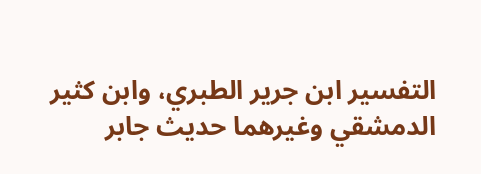التفسير ابن جرير الطبري، وابن كثير الدمشقي وغيرهما حديث جابر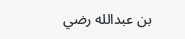بن عبدالله رضي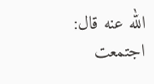الله عنه قال: اجتمعت